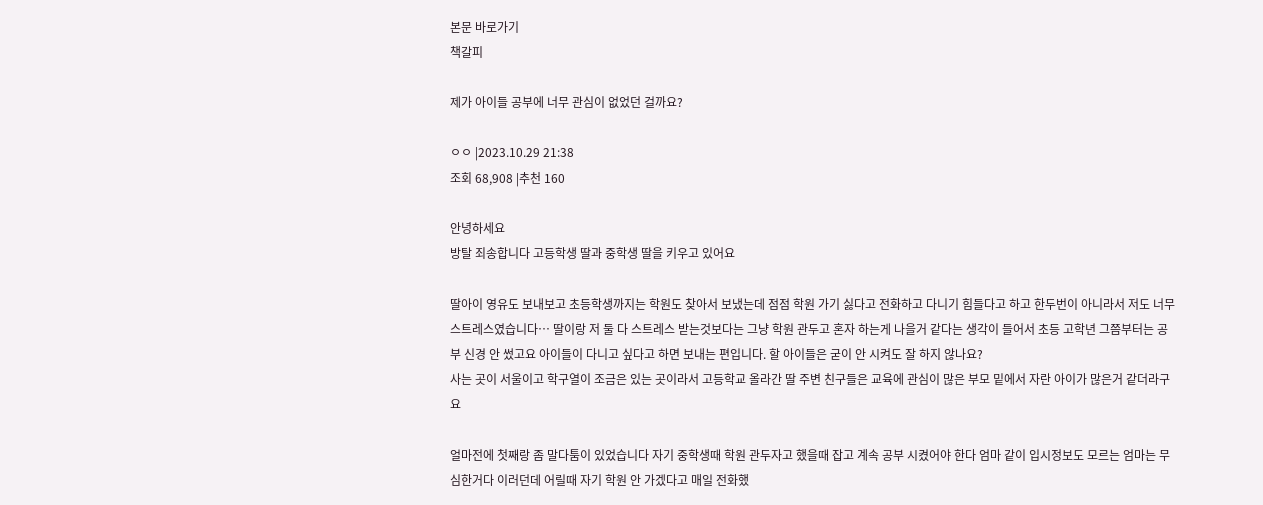본문 바로가기
책갈피

제가 아이들 공부에 너무 관심이 없었던 걸까요?

ㅇㅇ |2023.10.29 21:38
조회 68,908 |추천 160

안녕하세요
방탈 죄송합니다 고등학생 딸과 중학생 딸을 키우고 있어요

딸아이 영유도 보내보고 초등학생까지는 학원도 찾아서 보냈는데 점점 학원 가기 싫다고 전화하고 다니기 힘들다고 하고 한두번이 아니라서 저도 너무 스트레스였습니다… 딸이랑 저 둘 다 스트레스 받는것보다는 그냥 학원 관두고 혼자 하는게 나을거 같다는 생각이 들어서 초등 고학년 그쯤부터는 공부 신경 안 썼고요 아이들이 다니고 싶다고 하면 보내는 편입니다. 할 아이들은 굳이 안 시켜도 잘 하지 않나요?
사는 곳이 서울이고 학구열이 조금은 있는 곳이라서 고등학교 올라간 딸 주변 친구들은 교육에 관심이 많은 부모 밑에서 자란 아이가 많은거 같더라구요

얼마전에 첫째랑 좀 말다툼이 있었습니다 자기 중학생때 학원 관두자고 했을때 잡고 계속 공부 시켰어야 한다 엄마 같이 입시정보도 모르는 엄마는 무심한거다 이러던데 어릴때 자기 학원 안 가겠다고 매일 전화했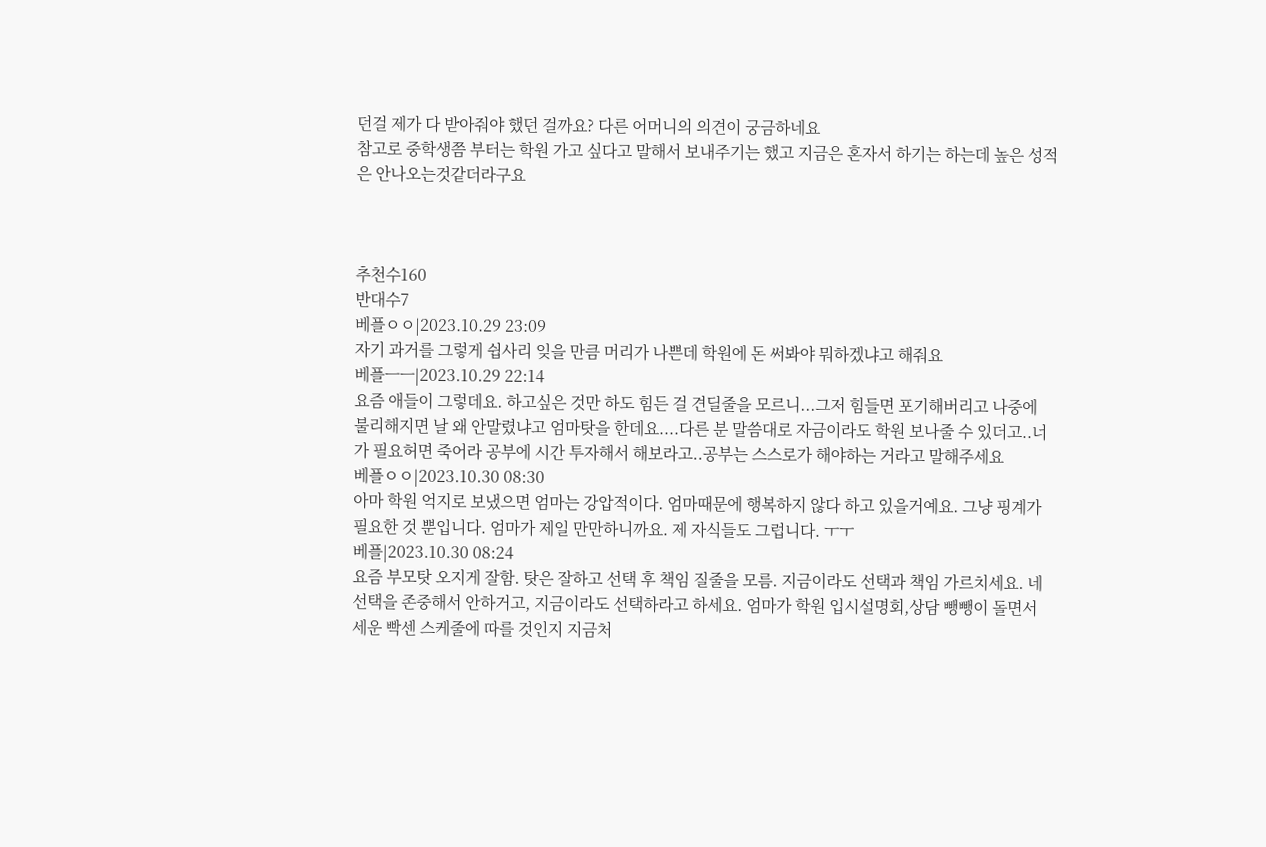던걸 제가 다 받아줘야 했던 걸까요? 다른 어머니의 의견이 궁금하네요
참고로 중학생쯤 부터는 학원 가고 싶다고 말해서 보내주기는 했고 지금은 혼자서 하기는 하는데 높은 성적은 안나오는것같더라구요



추천수160
반대수7
베플ㅇㅇ|2023.10.29 23:09
자기 과거를 그렇게 쉽사리 잊을 만큼 머리가 나쁜데 학원에 돈 써봐야 뭐하겠냐고 해줘요
베플ㅡㅡ|2023.10.29 22:14
요즘 애들이 그렇데요. 하고싶은 것만 하도 힘든 걸 견딜줄을 모르니...그저 힘들면 포기해버리고 나중에 불리해지면 날 왜 안말렸냐고 엄마탓을 한데요....다른 분 말씀대로 자금이라도 학원 보나줄 수 있더고..너가 필요허면 죽어라 공부에 시간 투자해서 해보라고..공부는 스스로가 해야하는 거라고 말해주세요
베플ㅇㅇ|2023.10.30 08:30
아마 학원 억지로 보냈으면 엄마는 강압적이다. 엄마때문에 행복하지 않다 하고 있을거예요. 그냥 핑계가 필요한 것 뿐입니다. 엄마가 제일 만만하니까요. 제 자식들도 그럽니다. ㅜㅜ
베플|2023.10.30 08:24
요즘 부모탓 오지게 잘함. 탓은 잘하고 선택 후 책임 질줄을 모름. 지금이라도 선택과 책임 가르치세요. 네 선택을 존중해서 안하거고, 지금이라도 선택하라고 하세요. 엄마가 학원 입시설명회,상담 뺑뺑이 돌면서 세운 빡센 스케줄에 따를 것인지 지금처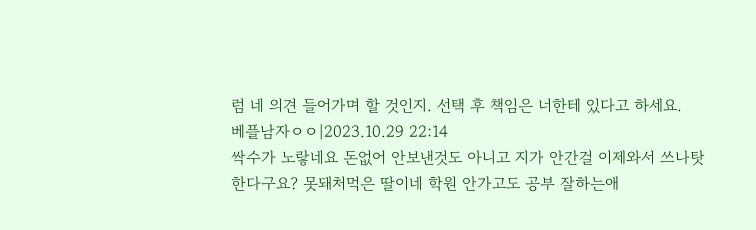럼 네 의견 들어가며 할 것인지. 선택 후 책임은 너한테 있다고 하세요.
베플남자ㅇㅇ|2023.10.29 22:14
싹수가 노랗네요 돈없어 안보낸것도 아니고 지가 안간걸 이제와서 쓰나탓 한다구요? 못돼처먹은 딸이네 학원 안가고도 공부 잘하는애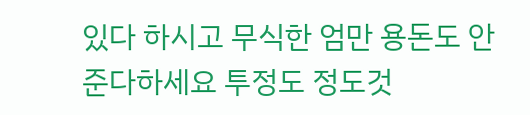있다 하시고 무식한 엄만 용돈도 안준다하세요 투정도 정도것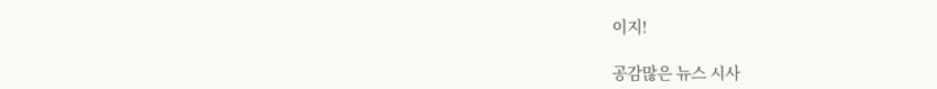이지!

공감많은 뉴스 시사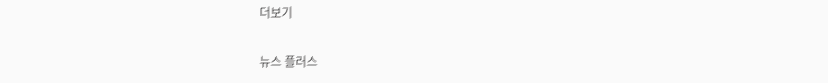더보기

뉴스 플러스